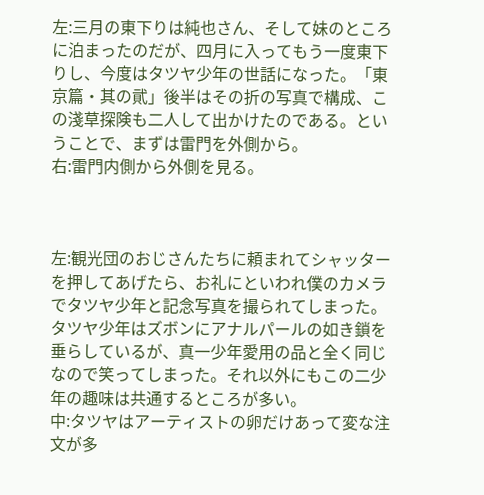左:三月の東下りは純也さん、そして妹のところに泊まったのだが、四月に入ってもう一度東下りし、今度はタツヤ少年の世話になった。「東京篇・其の貮」後半はその折の写真で構成、この淺草探険も二人して出かけたのである。ということで、まずは雷門を外側から。
右:雷門内側から外側を見る。



左:観光団のおじさんたちに頼まれてシャッターを押してあげたら、お礼にといわれ僕のカメラでタツヤ少年と記念写真を撮られてしまった。タツヤ少年はズボンにアナルパールの如き鎖を垂らしているが、真一少年愛用の品と全く同じなので笑ってしまった。それ以外にもこの二少年の趣味は共通するところが多い。
中:タツヤはアーティストの卵だけあって変な注文が多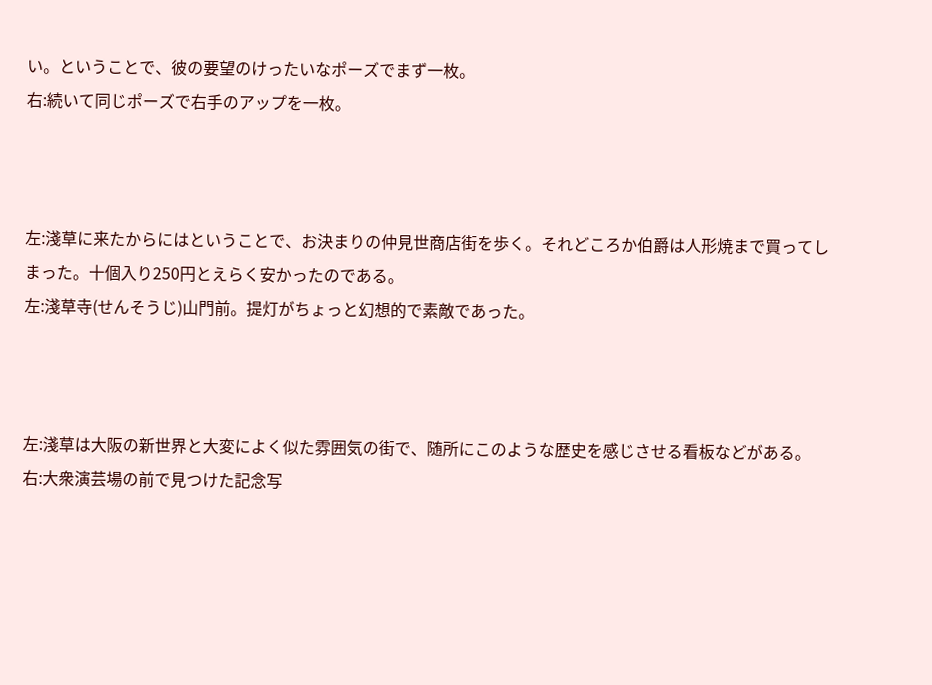い。ということで、彼の要望のけったいなポーズでまず一枚。
右:続いて同じポーズで右手のアップを一枚。



左:淺草に来たからにはということで、お決まりの仲見世商店街を歩く。それどころか伯爵は人形焼まで買ってしまった。十個入り250円とえらく安かったのである。
左:淺草寺(せんそうじ)山門前。提灯がちょっと幻想的で素敵であった。



左:淺草は大阪の新世界と大変によく似た雰囲気の街で、随所にこのような歴史を感じさせる看板などがある。
右:大衆演芸場の前で見つけた記念写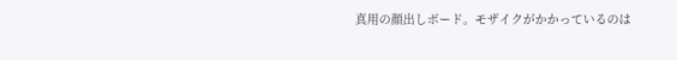真用の顔出しボード。モザイクがかかっているのは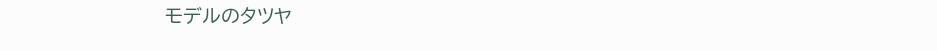モデルのタツヤ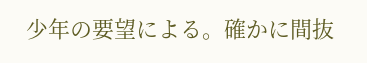少年の要望による。確かに間抜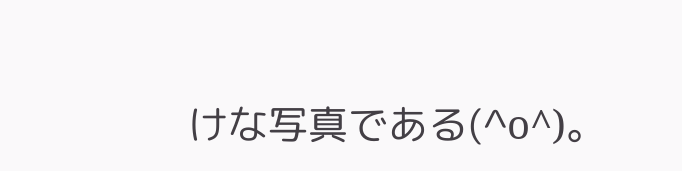けな写真である(^o^)。